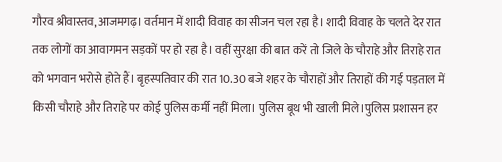गौरव श्रीवास्तव,आजमगढ़। वर्तमान में शादी विवाह का सीजन चल रहा है। शादी विवाह के चलते देर रात तक लोगों का आवागमन सड़कों पर हो रहा है। वहीं सुरक्षा की बात करें तो जिले के चौराहे और तिराहे रात को भगवान भरोसे होते हैं। बृहस्पतिवार की रात 10.30 बजे शहर के चौराहों और तिराहों की गई पड़ताल में किसी चौराहे और तिराहे पर कोई पुलिस कर्मी नहीं मिला। पुलिस बूथ भी खाली मिले।पुलिस प्रशासन हर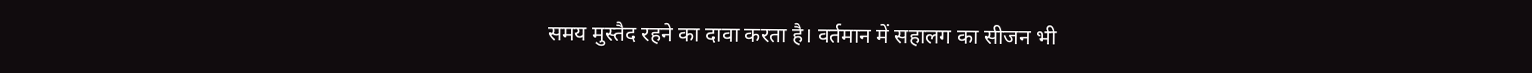समय मुस्तैद रहने का दावा करता है। वर्तमान में सहालग का सीजन भी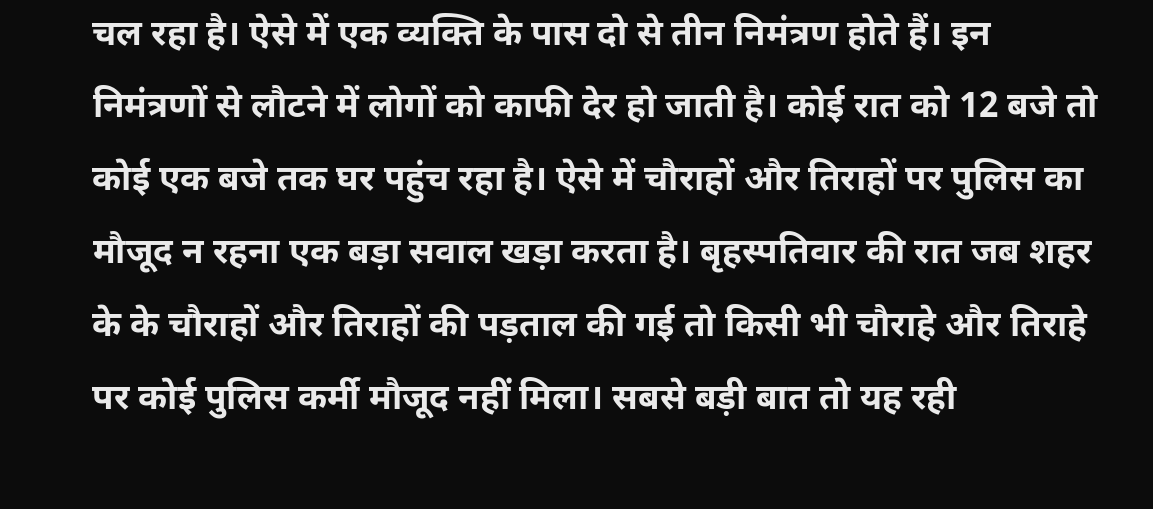चल रहा है। ऐसे में एक व्यक्ति के पास दो से तीन निमंत्रण होते हैं। इन निमंत्रणों से लौटने में लोगों को काफी देर हो जाती है। कोई रात को 12 बजे तो कोई एक बजे तक घर पहुंच रहा है। ऐसे में चौराहों और तिराहों पर पुलिस का मौजूद न रहना एक बड़ा सवाल खड़ा करता है। बृहस्पतिवार की रात जब शहर के के चौराहों और तिराहों की पड़ताल की गई तो किसी भी चौराहे और तिराहे पर कोई पुलिस कर्मी मौजूद नहीं मिला। सबसे बड़ी बात तो यह रही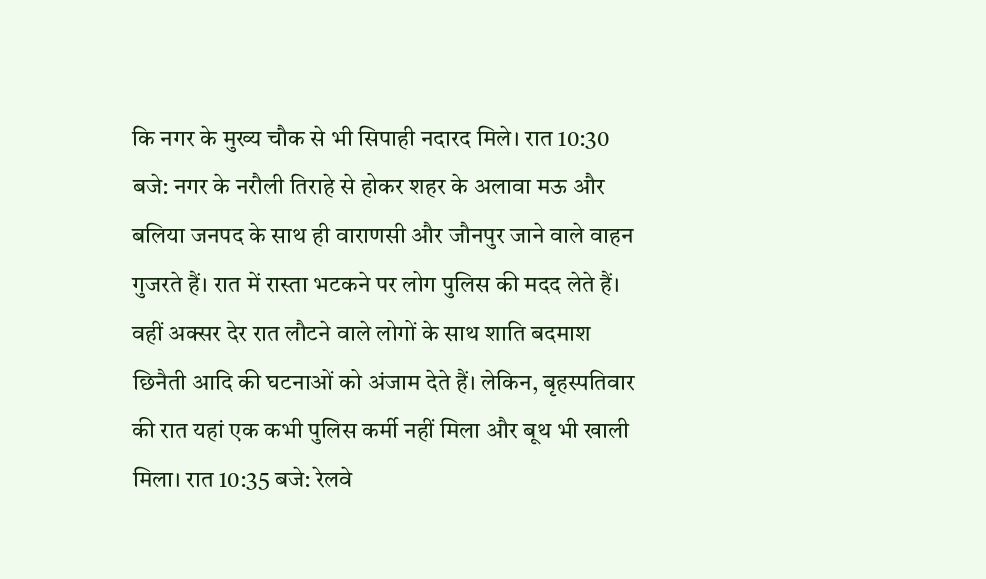कि नगर के मुख्य चौक से भी सिपाही नदारद मिले। रात 10:30 बजे: नगर के नरौली तिराहे से होकर शहर के अलावा मऊ और बलिया जनपद के साथ ही वाराणसी और जौनपुर जाने वाले वाहन गुजरते हैं। रात में रास्ता भटकने पर लोग पुलिस की मदद लेते हैं। वहीं अक्सर देर रात लौटने वाले लोगों के साथ शाति बदमाश छिनैती आदि की घटनाओं को अंजाम देते हैं। लेकिन, बृहस्पतिवार की रात यहां एक कभी पुलिस कर्मी नहीं मिला और बूथ भी खाली मिला। रात 10:35 बजे: रेलवे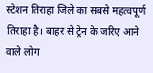स्टेशन तिराहा जिले का सबसे महत्वपूर्ण तिराहा है। बाहर से ट्रेन के जरिए आने वाले लोग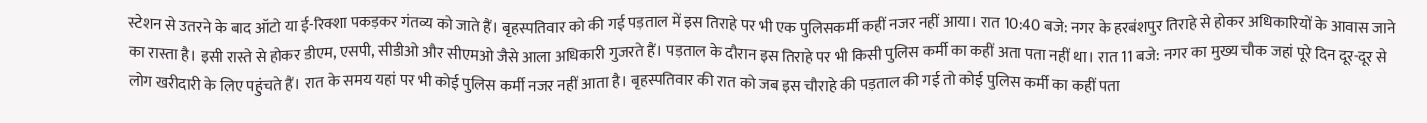स्टेशन से उतरने के बाद ऑटो या ई-रिक्शा पकड़कर गंतव्य को जाते हैं। बृहस्पतिवार को की गई पड़ताल में इस तिराहे पर भी एक पुलिसकर्मी कहीं नजर नहीं आया। रात 10:40 बजे: नगर के हरबंशपुर तिराहे से होकर अधिकारियों के आवास जाने का रास्ता है। इसी रास्ते से होकर डीएम, एसपी, सीडीओ और सीएमओ जैसे आला अधिकारी गुजरते हैं। पड़ताल के दौरान इस तिराहे पर भी किसी पुलिस कर्मी का कहीं अता पता नहीं था। रात 11 बजे: नगर का मुख्य चौक जहां पूरे दिन दूर-दूर से लोग खरीदारी के लिए पहुंचते हैं। रात के समय यहां पर भी कोई पुलिस कर्मी नजर नहीं आता है। बृहस्पतिवार की रात को जब इस चौराहे की पड़ताल की गई तो कोई पुलिस कर्मी का कहीं पता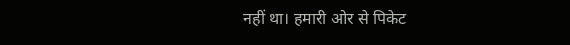नहीं था। हमारी ओर से पिकेट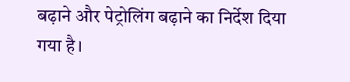बढ़ाने और पेट्रोलिंग बढ़ाने का निर्देश दिया गया है।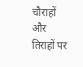चौराहों और तिराहों पर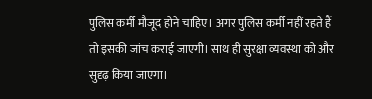पुलिस कर्मी मौजूद होने चाहिए। अगर पुलिस कर्मी नहीं रहते हैं तो इसकी जांच कराई जाएगी। साथ ही सुरक्षा व्यवस्था को और सुदृढ़ किया जाएगा।